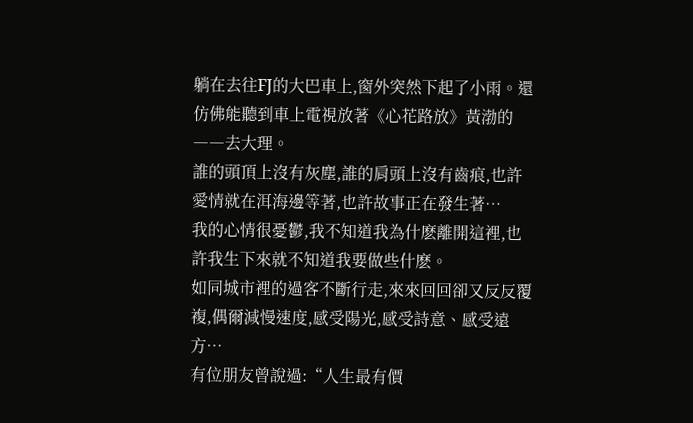躺在去往FJ的大巴車上,窗外突然下起了小雨。還仿佛能聽到車上電視放著《心花路放》黃渤的――去大理。
誰的頭頂上沒有灰塵,誰的肩頭上沒有齒痕,也許愛情就在洱海邊等著,也許故事正在發生著…
我的心情很憂鬱,我不知道我為什麽離開這裡,也許我生下來就不知道我要做些什麽。
如同城市裡的過客不斷行走,來來回回卻又反反覆複,偶爾減慢速度,感受陽光,感受詩意、感受遠方…
有位朋友曾說過:“人生最有價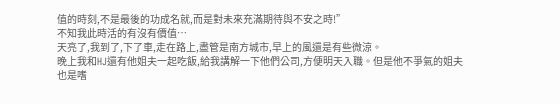值的時刻,不是最後的功成名就,而是對未來充滿期待與不安之時!”
不知我此時活的有沒有價值…
天亮了,我到了,下了車,走在路上,盡管是南方城市,早上的風還是有些微涼。
晚上我和HJ還有他姐夫一起吃飯,給我講解一下他們公司,方便明天入職。但是他不爭氣的姐夫也是嗜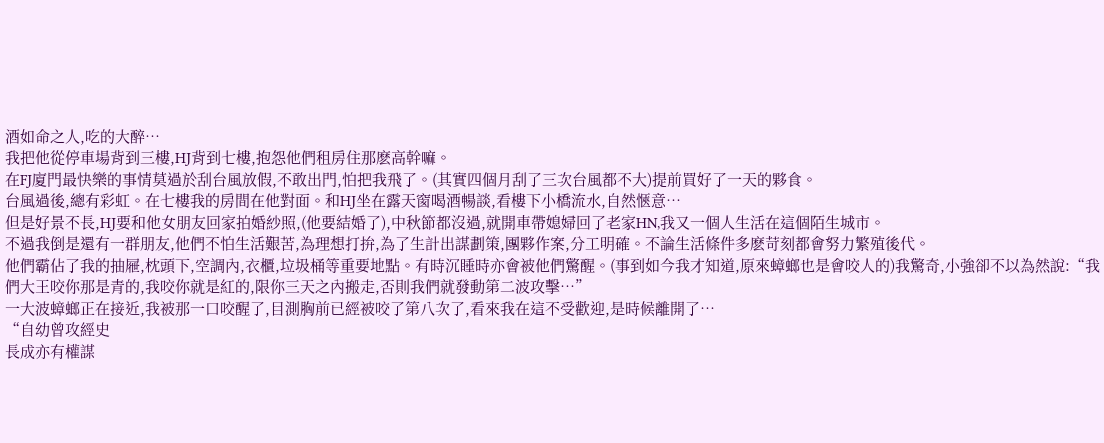酒如命之人,吃的大醉…
我把他從停車場背到三樓,HJ背到七樓,抱怨他們租房住那麽高幹嘛。
在FJ廈門最快樂的事情莫過於刮台風放假,不敢出門,怕把我飛了。(其實四個月刮了三次台風都不大)提前買好了一天的夥食。
台風過後,總有彩虹。在七樓我的房間在他對面。和HJ坐在露天窗喝酒暢談,看樓下小橋流水,自然愜意…
但是好景不長,HJ要和他女朋友回家拍婚紗照,(他要結婚了),中秋節都沒過,就開車帶媳婦回了老家HN,我又一個人生活在這個陌生城市。
不過我倒是還有一群朋友,他們不怕生活艱苦,為理想打拚,為了生計出謀劃策,團夥作案,分工明確。不論生活條件多麽苛刻都會努力繁殖後代。
他們霸佔了我的抽屜,枕頭下,空調內,衣櫃,垃圾桶等重要地點。有時沉睡時亦會被他們驚醒。(事到如今我才知道,原來蟑螂也是會咬人的)我驚奇,小強卻不以為然說:“我們大王咬你那是青的,我咬你就是紅的,限你三天之內搬走,否則我們就發動第二波攻擊…”
一大波蟑螂正在接近,我被那一口咬醒了,目測胸前已經被咬了第八次了,看來我在這不受歡迎,是時候離開了…
“自幼曾攻經史
長成亦有權謀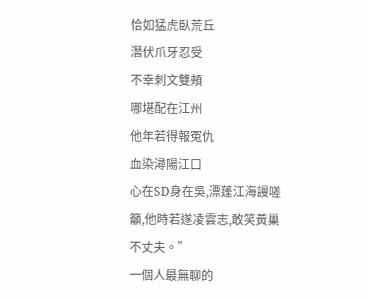恰如猛虎臥荒丘
潛伏爪牙忍受
不幸刺文雙頰
哪堪配在江州
他年若得報冤仇
血染潯陽江口
心在SD身在吳,漂蓬江海謾嗟籲,他時若遂凌雲志,敢笑黃巢不丈夫。”
一個人最無聊的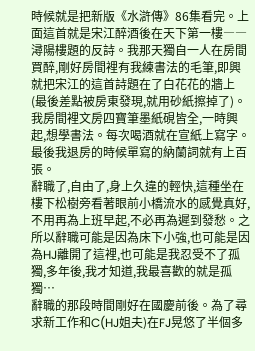時候就是把新版《水滸傳》86集看完。上面這首就是宋江醉酒後在天下第一樓――潯陽樓題的反詩。我那天獨自一人在房間買醉,剛好房間裡有我練書法的毛筆,即興就把宋江的這首詩題在了白花花的牆上(最後差點被房東發現,就用砂紙擦掉了)。
我房間裡文房四寶筆墨紙硯皆全,一時興起,想學書法。每次喝酒就在宣紙上寫字。最後我退房的時候單寫的納蘭詞就有上百張。
辭職了,自由了,身上久違的輕快,這種坐在樓下松樹旁看著眼前小橋流水的感覺真好,不用再為上班早起,不必再為遲到發愁。之所以辭職可能是因為床下小強,也可能是因為HJ離開了這裡,也可能是我忍受不了孤獨,多年後,我才知道,我最喜歡的就是孤獨…
辭職的那段時間剛好在國慶前後。為了尋求新工作和C(HJ姐夫)在FJ晃悠了半個多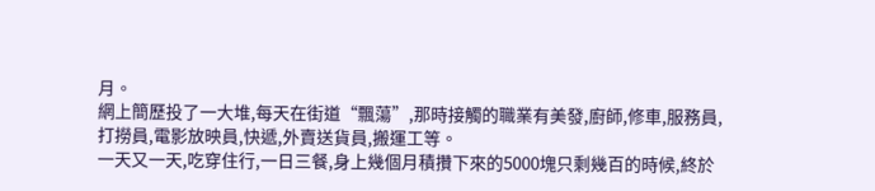月。
網上簡歷投了一大堆,每天在街道“飄蕩”,那時接觸的職業有美發,廚師,修車,服務員,打撈員,電影放映員,快遞,外賣送貨員,搬運工等。
一天又一天,吃穿住行,一日三餐,身上幾個月積攢下來的5000塊只剩幾百的時候,終於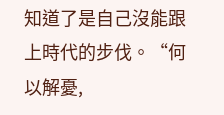知道了是自己沒能跟上時代的步伐。“何以解憂,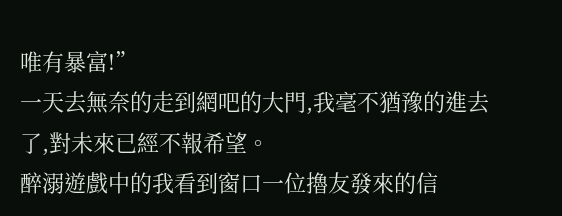唯有暴富!”
一天去無奈的走到網吧的大門,我毫不猶豫的進去了,對未來已經不報希望。
醉溺遊戲中的我看到窗口一位擼友發來的信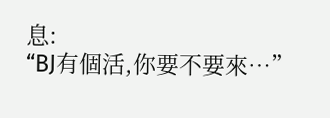息:
“BJ有個活,你要不要來…”